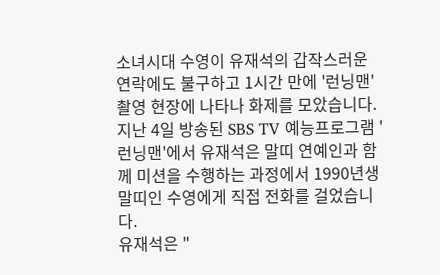소녀시대 수영이 유재석의 갑작스러운 연락에도 불구하고 1시간 만에 '런닝맨' 촬영 현장에 나타나 화제를 모았습니다.
지난 4일 방송된 SBS TV 예능프로그램 '런닝맨'에서 유재석은 말띠 연예인과 함께 미션을 수행하는 과정에서 1990년생 말띠인 수영에게 직접 전화를 걸었습니다.
유재석은 "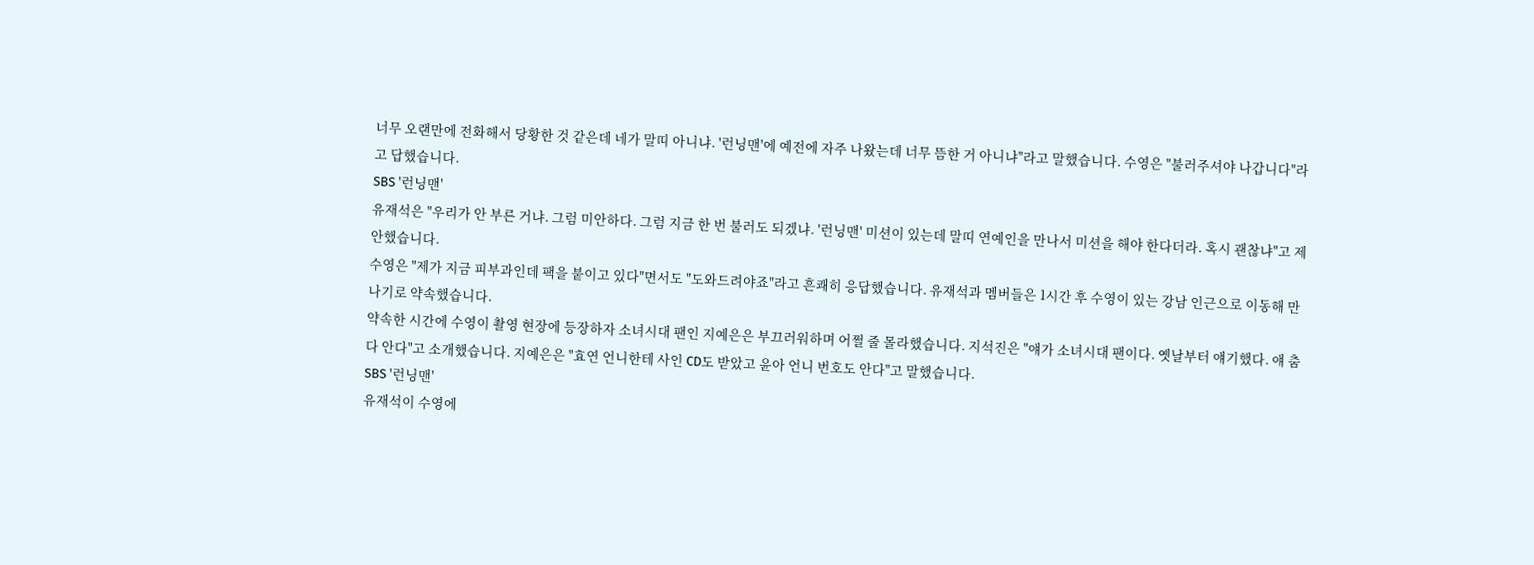너무 오랜만에 전화해서 당황한 것 같은데 네가 말띠 아니냐. '런닝맨'에 예전에 자주 나왔는데 너무 뜸한 거 아니냐"라고 말했습니다. 수영은 "불러주셔야 나갑니다"라고 답했습니다.
SBS '런닝맨'
유재석은 "우리가 안 부른 거냐. 그럼 미안하다. 그럼 지금 한 번 불러도 되겠냐. '런닝맨' 미션이 있는데 말띠 연예인을 만나서 미션을 해야 한다더라. 혹시 괜찮냐"고 제안했습니다.
수영은 "제가 지금 피부과인데 팩을 붙이고 있다"면서도 "도와드려야죠"라고 흔쾌히 응답했습니다. 유재석과 멤버들은 1시간 후 수영이 있는 강남 인근으로 이동해 만나기로 약속했습니다.
약속한 시간에 수영이 촬영 현장에 등장하자 소녀시대 팬인 지예은은 부끄러워하며 어쩔 줄 몰라했습니다. 지석진은 "얘가 소녀시대 팬이다. 옛날부터 얘기했다. 얘 춤 다 안다"고 소개했습니다. 지예은은 "효연 언니한테 사인 CD도 받았고 윤아 언니 번호도 안다"고 말했습니다.
SBS '런닝맨'
유재석이 수영에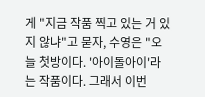게 "지금 작품 찍고 있는 거 있지 않냐"고 묻자, 수영은 "오늘 첫방이다. '아이돌아이'라는 작품이다. 그래서 이번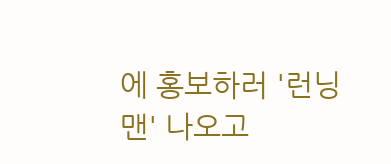에 홍보하러 '런닝맨' 나오고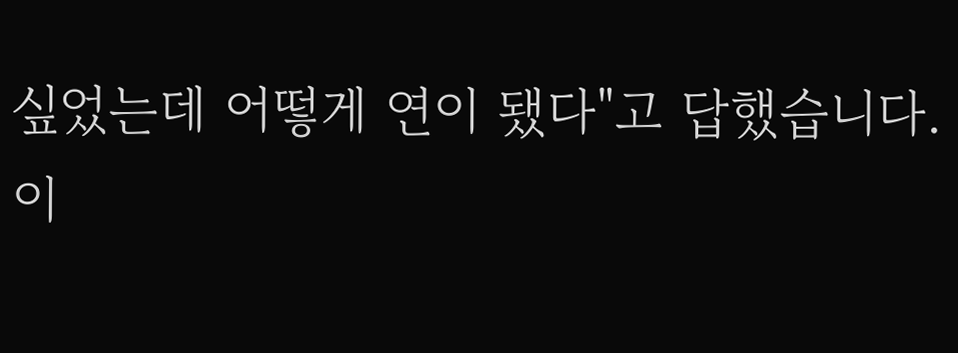싶었는데 어떻게 연이 됐다"고 답했습니다.
이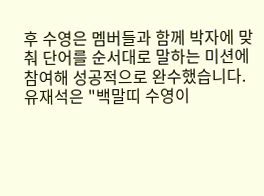후 수영은 멤버들과 함께 박자에 맞춰 단어를 순서대로 말하는 미션에 참여해 성공적으로 완수했습니다.
유재석은 "백말띠 수영이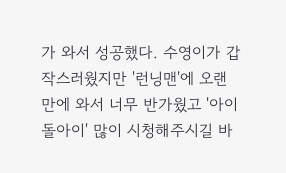가 와서 성공했다. 수영이가 갑작스러웠지만 '런닝맨'에 오랜만에 와서 너무 반가웠고 '아이돌아이' 많이 시청해주시길 바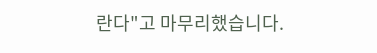란다"고 마무리했습니다.